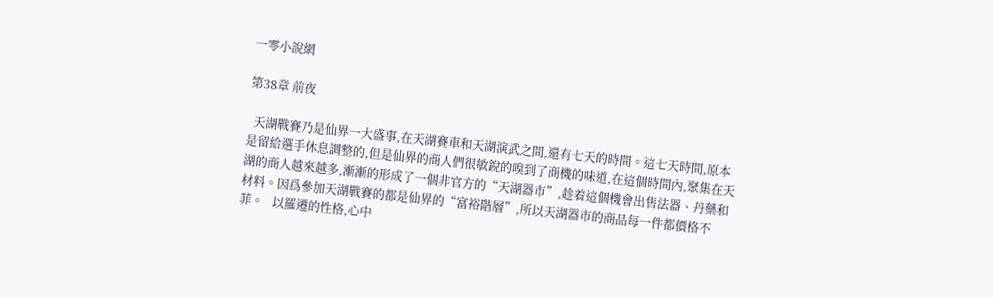一零小說網

第38章 前夜

  天湖戰賽乃是仙界一大盛事,在天湖賽車和天湖演武之間,還有七天的時間。這七天時間,原本是留給選手休息調整的,但是仙界的商人們很敏銳的嗅到了商機的味道,在這個時間內,聚集在天湖的商人越來越多,漸漸的形成了一個非官方的“天湖器市”,趁着這個機會出售法器、丹藥和材料。因爲參加天湖戰賽的都是仙界的“富裕階層”,所以天湖器市的商品每一件都價格不菲。   以羅遷的性格,心中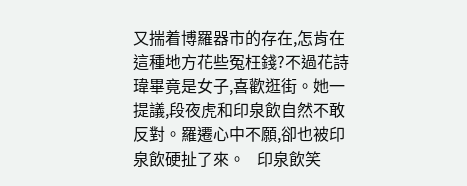又揣着博羅器市的存在,怎肯在這種地方花些冤枉錢?不過花詩瑋畢竟是女子,喜歡逛街。她一提議,段夜虎和印泉飲自然不敢反對。羅遷心中不願,卻也被印泉飲硬扯了來。   印泉飲笑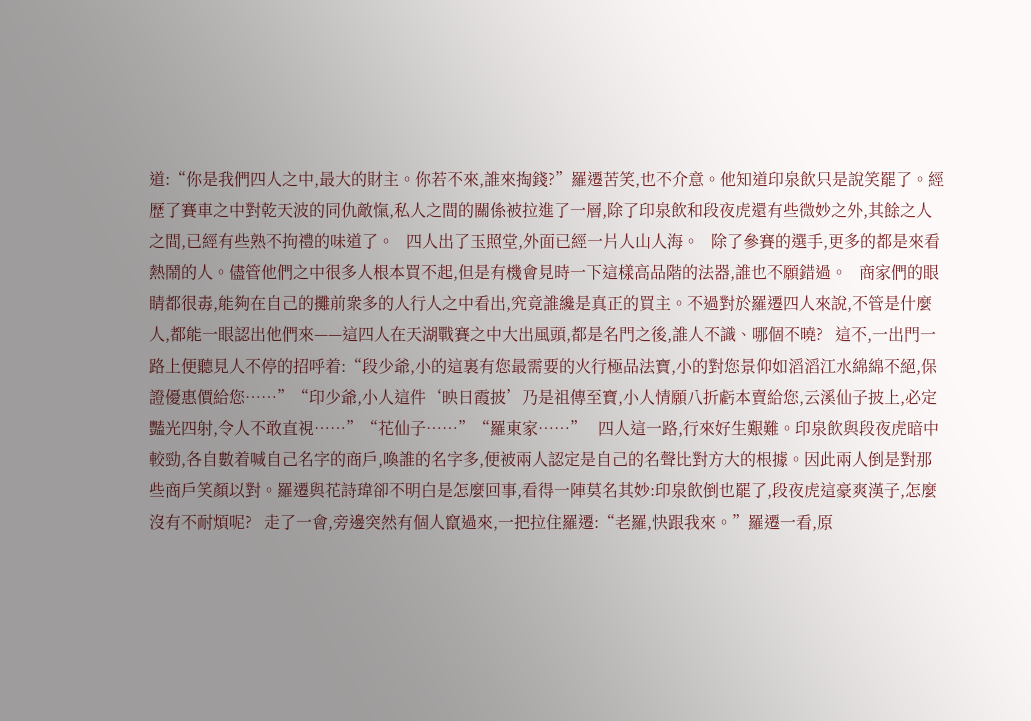道:“你是我們四人之中,最大的財主。你若不來,誰來掏錢?”羅遷苦笑,也不介意。他知道印泉飲只是說笑罷了。經歷了賽車之中對乾天波的同仇敵愾,私人之間的關係被拉進了一層,除了印泉飲和段夜虎還有些微妙之外,其餘之人之間,已經有些熟不拘禮的味道了。   四人出了玉照堂,外面已經一片人山人海。   除了參賽的選手,更多的都是來看熱鬧的人。儘管他們之中很多人根本買不起,但是有機會見時一下這樣高品階的法器,誰也不願錯過。   商家們的眼睛都很毒,能夠在自己的攤前衆多的人行人之中看出,究竟誰纔是真正的買主。不過對於羅遷四人來說,不管是什麼人,都能一眼認出他們來——這四人在天湖戰賽之中大出風頭,都是名門之後,誰人不識、哪個不曉?   這不,一出門一路上便聽見人不停的招呼着:“段少爺,小的這裏有您最需要的火行極品法寶,小的對您景仰如滔滔江水綿綿不絕,保證優惠價給您……”“印少爺,小人這件‘映日霞披’乃是祖傳至寶,小人情願八折虧本賣給您,云溪仙子披上,必定豔光四射,令人不敢直視……”“花仙子……”“羅東家……”   四人這一路,行來好生艱難。印泉飲與段夜虎暗中較勁,各自數着喊自己名字的商戶,喚誰的名字多,便被兩人認定是自己的名聲比對方大的根據。因此兩人倒是對那些商戶笑顏以對。羅遷與花詩瑋卻不明白是怎麼回事,看得一陣莫名其妙:印泉飲倒也罷了,段夜虎這豪爽漢子,怎麼沒有不耐煩呢?   走了一會,旁邊突然有個人竄過來,一把拉住羅遷:“老羅,快跟我來。”羅遷一看,原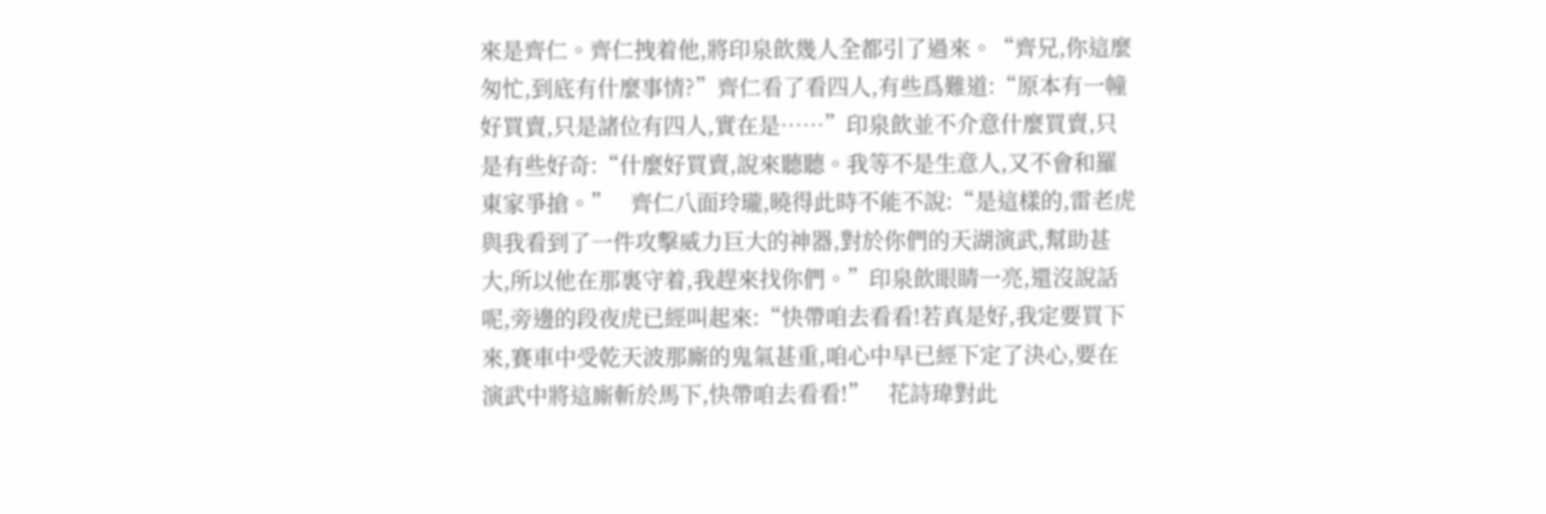來是齊仁。齊仁拽着他,將印泉飲幾人全都引了過來。“齊兄,你這麼匆忙,到底有什麼事情?”齊仁看了看四人,有些爲難道:“原本有一幢好買賣,只是諸位有四人,實在是……”印泉飲並不介意什麼買賣,只是有些好奇:“什麼好買賣,說來聽聽。我等不是生意人,又不會和羅東家爭搶。”   齊仁八面玲瓏,曉得此時不能不說:“是這樣的,雷老虎與我看到了一件攻擊威力巨大的神器,對於你們的天湖演武,幫助甚大,所以他在那裏守着,我趕來找你們。”印泉飲眼睛一亮,還沒說話呢,旁邊的段夜虎已經叫起來:“快帶咱去看看!若真是好,我定要買下來,賽車中受乾天波那廝的鬼氣甚重,咱心中早已經下定了決心,要在演武中將這廝斬於馬下,快帶咱去看看!”   花詩瑋對此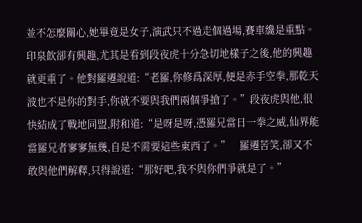並不怎麼關心,她畢竟是女子,演武只不過走個過場,賽車纔是重點。印泉飲卻有興趣,尤其是看到段夜虎十分急切地樣子之後,他的興趣就更重了。他對羅遷說道:“老羅,你修爲深厚,便是赤手空拳,那乾天波也不是你的對手,你就不要與我們兩個爭搶了。”段夜虎與他,很快結成了戰地同盟,附和道:“是呀是呀,憑羅兄當日一拳之威,仙界能當羅兄者寥寥無幾,自是不需要這些東西了。”   羅遷苦笑,卻又不敢與他們解釋,只得說道:“那好吧,我不與你們爭就是了。”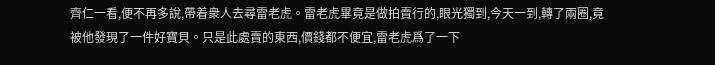齊仁一看,便不再多說,帶着衆人去尋雷老虎。雷老虎畢竟是做拍賣行的,眼光獨到,今天一到,轉了兩圈,竟被他發現了一件好寶貝。只是此處賣的東西,價錢都不便宜,雷老虎爲了一下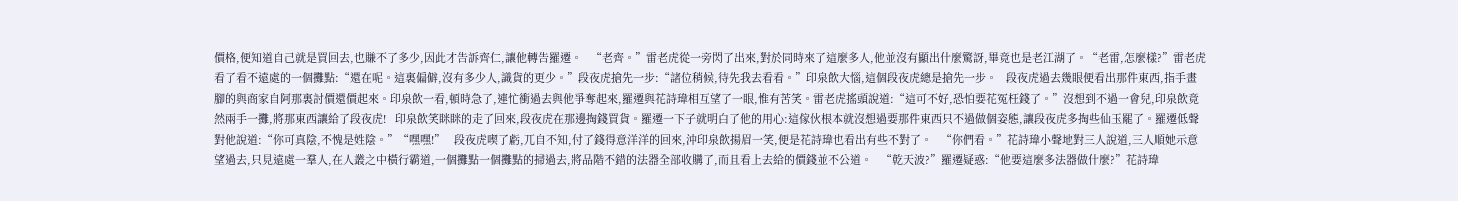價格,便知道自己就是買回去,也賺不了多少,因此才告訴齊仁,讓他轉告羅遷。   “老齊。”雷老虎從一旁閃了出來,對於同時來了這麼多人,他並沒有顯出什麼驚訝,畢竟也是老江湖了。“老雷,怎麼樣?”雷老虎看了看不遠處的一個攤點:“還在呢。這裏偏僻,沒有多少人,識貨的更少。”段夜虎搶先一步:“諸位稍候,待先我去看看。”印泉飲大惱,這個段夜虎總是搶先一步。   段夜虎過去幾眼便看出那件東西,指手畫腳的與商家自阿那裏討價還價起來。印泉飲一看,頓時急了,連忙衝過去與他爭奪起來,羅遷與花詩瑋相互望了一眼,惟有苦笑。雷老虎搖頭說道:“這可不好,恐怕要花冤枉錢了。”沒想到不過一會兒,印泉飲竟然兩手一攤,將那東西讓給了段夜虎!   印泉飲笑眯眯的走了回來,段夜虎在那邊掏錢買貨。羅遷一下子就明白了他的用心:這傢伙根本就沒想過要那件東西只不過做個姿態,讓段夜虎多掏些仙玉罷了。羅遷低聲對他說道:“你可真陰,不愧是姓陰。”“嘿嘿!”   段夜虎喫了虧,兀自不知,付了錢得意洋洋的回來,沖印泉飲揚眉一笑,便是花詩瑋也看出有些不對了。   “你們看。”花詩瑋小聲地對三人說道,三人順她示意望過去,只見遠處一羣人,在人叢之中橫行霸道,一個攤點一個攤點的掃過去,將品階不錯的法器全部收購了,而且看上去給的價錢並不公道。   “乾天波?”羅遷疑惑:“他要這麼多法器做什麼?”花詩瑋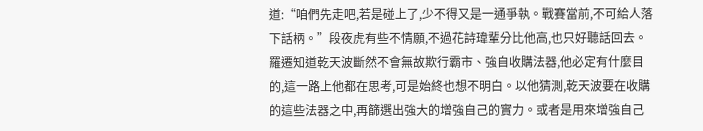道:“咱們先走吧,若是碰上了,少不得又是一通爭執。戰賽當前,不可給人落下話柄。”段夜虎有些不情願,不過花詩瑋輩分比他高,也只好聽話回去。   羅遷知道乾天波斷然不會無故欺行霸市、強自收購法器,他必定有什麼目的,這一路上他都在思考,可是始終也想不明白。以他猜測,乾天波要在收購的這些法器之中,再篩選出強大的增強自己的實力。或者是用來增強自己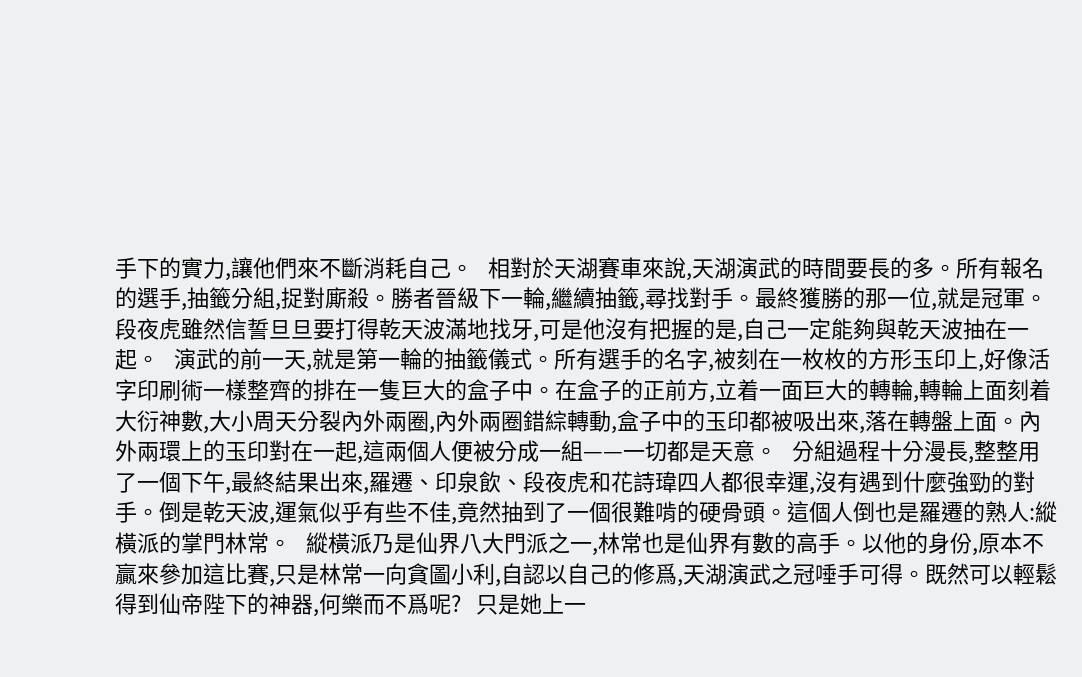手下的實力,讓他們來不斷消耗自己。   相對於天湖賽車來說,天湖演武的時間要長的多。所有報名的選手,抽籤分組,捉對廝殺。勝者晉級下一輪,繼續抽籤,尋找對手。最終獲勝的那一位,就是冠軍。段夜虎雖然信誓旦旦要打得乾天波滿地找牙,可是他沒有把握的是,自己一定能夠與乾天波抽在一起。   演武的前一天,就是第一輪的抽籤儀式。所有選手的名字,被刻在一枚枚的方形玉印上,好像活字印刷術一樣整齊的排在一隻巨大的盒子中。在盒子的正前方,立着一面巨大的轉輪,轉輪上面刻着大衍神數,大小周天分裂內外兩圈,內外兩圈錯綜轉動,盒子中的玉印都被吸出來,落在轉盤上面。內外兩環上的玉印對在一起,這兩個人便被分成一組——一切都是天意。   分組過程十分漫長,整整用了一個下午,最終結果出來,羅遷、印泉飲、段夜虎和花詩瑋四人都很幸運,沒有遇到什麼強勁的對手。倒是乾天波,運氣似乎有些不佳,竟然抽到了一個很難啃的硬骨頭。這個人倒也是羅遷的熟人:縱橫派的掌門林常。   縱橫派乃是仙界八大門派之一,林常也是仙界有數的高手。以他的身份,原本不贏來參加這比賽,只是林常一向貪圖小利,自認以自己的修爲,天湖演武之冠唾手可得。既然可以輕鬆得到仙帝陛下的神器,何樂而不爲呢?   只是她上一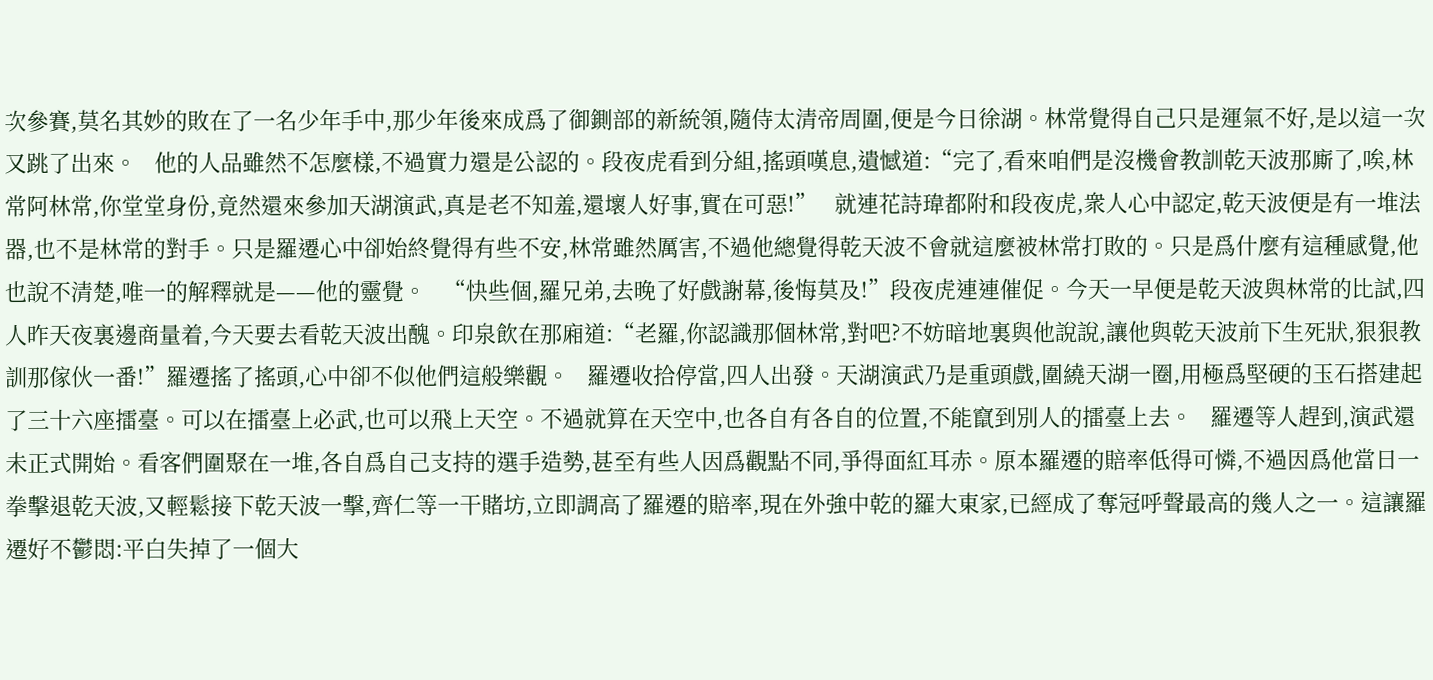次參賽,莫名其妙的敗在了一名少年手中,那少年後來成爲了御鍘部的新統領,隨侍太清帝周圍,便是今日徐湖。林常覺得自己只是運氣不好,是以這一次又跳了出來。   他的人品雖然不怎麼樣,不過實力還是公認的。段夜虎看到分組,搖頭嘆息,遺憾道:“完了,看來咱們是沒機會教訓乾天波那廝了,唉,林常阿林常,你堂堂身份,竟然還來參加天湖演武,真是老不知羞,還壞人好事,實在可惡!”   就連花詩瑋都附和段夜虎,衆人心中認定,乾天波便是有一堆法器,也不是林常的對手。只是羅遷心中卻始終覺得有些不安,林常雖然厲害,不過他總覺得乾天波不會就這麼被林常打敗的。只是爲什麼有這種感覺,他也說不清楚,唯一的解釋就是——他的靈覺。   “快些個,羅兄弟,去晚了好戲謝幕,後悔莫及!”段夜虎連連催促。今天一早便是乾天波與林常的比試,四人昨天夜裏邊商量着,今天要去看乾天波出醜。印泉飲在那廂道:“老羅,你認識那個林常,對吧?不妨暗地裏與他說說,讓他與乾天波前下生死狀,狠狠教訓那傢伙一番!”羅遷搖了搖頭,心中卻不似他們這般樂觀。   羅遷收拾停當,四人出發。天湖演武乃是重頭戲,圍繞天湖一圈,用極爲堅硬的玉石搭建起了三十六座擂臺。可以在擂臺上必武,也可以飛上天空。不過就算在天空中,也各自有各自的位置,不能竄到別人的擂臺上去。   羅遷等人趕到,演武還未正式開始。看客們圍聚在一堆,各自爲自己支持的選手造勢,甚至有些人因爲觀點不同,爭得面紅耳赤。原本羅遷的賠率低得可憐,不過因爲他當日一拳擊退乾天波,又輕鬆接下乾天波一擊,齊仁等一干賭坊,立即調高了羅遷的賠率,現在外強中乾的羅大東家,已經成了奪冠呼聲最高的幾人之一。這讓羅遷好不鬱悶:平白失掉了一個大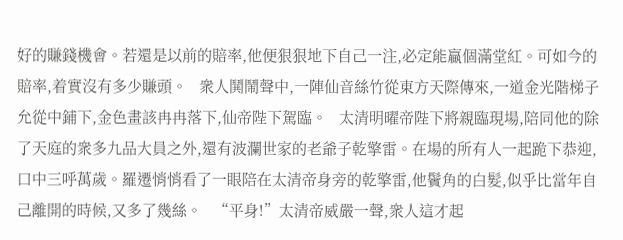好的賺錢機會。若還是以前的賠率,他便狠狠地下自己一注,必定能贏個滿堂紅。可如今的賠率,着實沒有多少賺頭。   衆人鬨鬧聲中,一陣仙音絲竹從東方天際傳來,一道金光階梯子允從中鋪下,金色畫該冉冉落下,仙帝陛下駕臨。   太清明曜帝陛下將親臨現場,陪同他的除了天庭的衆多九品大員之外,還有波瀾世家的老爺子乾擎雷。在場的所有人一起跪下恭迎,口中三呼萬歲。羅遷悄悄看了一眼陪在太清帝身旁的乾擎雷,他鬢角的白髮,似乎比當年自己離開的時候,又多了幾絲。   “平身!”太清帝威嚴一聲,衆人這才起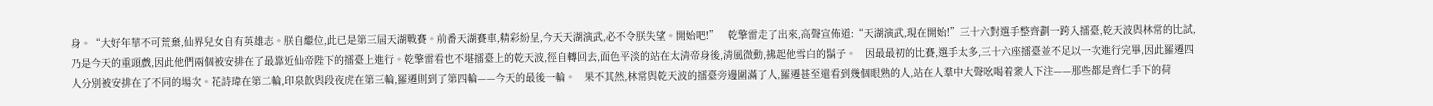身。“大好年華不可荒棄,仙界兒女自有英雄志。朕自繼位,此已是第三屆天湖戰賽。前番天湖賽車,精彩紛呈,今天天湖演武,必不令朕失望。開始吧!”   乾擎雷走了出來,高聲宣佈道:“天湖演武,現在開始!”三十六對選手整齊劃一跨入擂臺,乾天波與林常的比試,乃是今天的重頭戲,因此他們兩個被安排在了最靠近仙帝陛下的擂臺上進行。乾擎雷看也不堪擂臺上的乾天波,徑自轉回去,面色平淡的站在太清帝身後,清風微動,拂起他雪白的鬍子。   因最最初的比賽,選手太多,三十六座擂臺並不足以一次進行完畢,因此羅遷四人分別被安排在了不同的場次。花詩瑋在第二輪,印泉飲與段夜虎在第三輪,羅遷則到了第四輪——今天的最後一輪。   果不其然,林常與乾天波的擂臺旁邊圍滿了人,羅遷甚至還看到幾個眼熟的人,站在人羣中大聲吆喝着衆人下注——那些都是齊仁手下的荷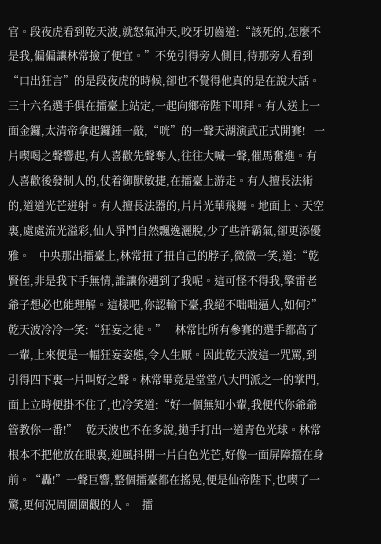官。段夜虎看到乾天波,就怒氣沖天,咬牙切齒道:“該死的,怎麼不是我,偏偏讓林常撿了便宜。”不免引得旁人側目,待那旁人看到“口出狂言”的是段夜虎的時候,卻也不覺得他真的是在說大話。   三十六名選手俱在擂臺上站定,一起向鄉帝陛下叩拜。有人送上一面金鑼,太清帝拿起鑼錘一敲,“咣”的一聲天湖演武正式開賽!   一片喫喝之聲響起,有人喜歡先聲奪人,往往大喊一聲,催馬奮進。有人喜歡後發制人的,仗着御獸敏捷,在擂臺上游走。有人擅長法術的,道道光芒迸射。有人擅長法器的,片片光華飛舞。地面上、天空裏,處處流光溢彩,仙人爭鬥自然飄逸灑脫,少了些許霸氣,卻更添優雅。   中央那出擂臺上,林常扭了扭自己的脖子,微微一笑,道:“乾賢侄,非是我下手無情,誰讓你遇到了我呢。這可怪不得我,擎雷老爺子想必也能理解。這樣吧,你認輸下臺,我絕不咄咄逼人,如何?”   乾天波冷冷一笑:“狂妄之徒。”   林常比所有參賽的選手都高了一輩,上來便是一幅狂妄姿態,令人生厭。因此乾天波這一咒罵,到引得四下裏一片叫好之聲。林常畢竟是堂堂八大門派之一的掌門,面上立時便掛不住了,也冷笑道:“好一個無知小輩,我便代你爺爺管教你一番!”   乾天波也不在多說,拋手打出一道青色光球。林常根本不把他放在眼裏,迎風抖開一片白色光芒,好像一面屏障擋在身前。“轟!”一聲巨響,整個擂臺都在搖晃,便是仙帝陛下,也喫了一驚,更何況周圍圍觀的人。   擂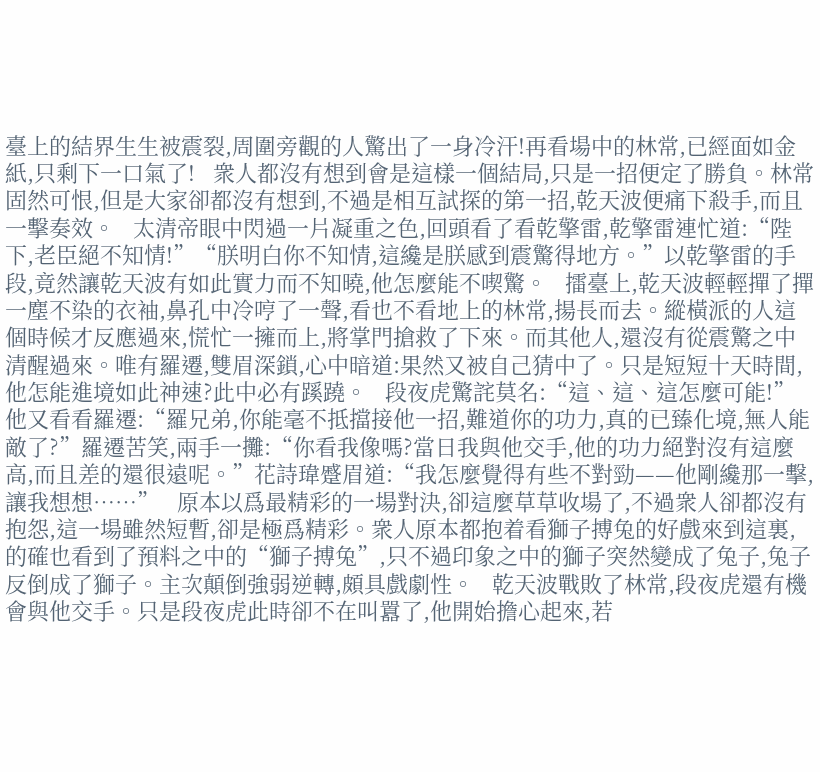臺上的結界生生被震裂,周圍旁觀的人驚出了一身冷汗!再看場中的林常,已經面如金紙,只剩下一口氣了!   衆人都沒有想到會是這樣一個結局,只是一招便定了勝負。林常固然可恨,但是大家卻都沒有想到,不過是相互試探的第一招,乾天波便痛下殺手,而且一擊奏效。   太清帝眼中閃過一片凝重之色,回頭看了看乾擎雷,乾擎雷連忙道:“陛下,老臣絕不知情!”“朕明白你不知情,這纔是朕感到震驚得地方。”以乾擎雷的手段,竟然讓乾天波有如此實力而不知曉,他怎麼能不喫驚。   擂臺上,乾天波輕輕撣了撣一塵不染的衣袖,鼻孔中冷哼了一聲,看也不看地上的林常,揚長而去。縱橫派的人這個時候才反應過來,慌忙一擁而上,將掌門搶救了下來。而其他人,還沒有從震驚之中清醒過來。唯有羅遷,雙眉深鎖,心中暗道:果然又被自己猜中了。只是短短十天時間,他怎能進境如此神速?此中必有蹊蹺。   段夜虎驚詫莫名:“這、這、這怎麼可能!”他又看看羅遷:“羅兄弟,你能毫不抵擋接他一招,難道你的功力,真的已臻化境,無人能敵了?”羅遷苦笑,兩手一攤:“你看我像嗎?當日我與他交手,他的功力絕對沒有這麼高,而且差的還很遠呢。”花詩瑋蹙眉道:“我怎麼覺得有些不對勁——他剛纔那一擊,讓我想想……”   原本以爲最精彩的一場對決,卻這麼草草收場了,不過衆人卻都沒有抱怨,這一場雖然短暫,卻是極爲精彩。衆人原本都抱着看獅子搏兔的好戲來到這裏,的確也看到了預料之中的“獅子搏兔”,只不過印象之中的獅子突然變成了兔子,兔子反倒成了獅子。主次顛倒強弱逆轉,頗具戲劇性。   乾天波戰敗了林常,段夜虎還有機會與他交手。只是段夜虎此時卻不在叫囂了,他開始擔心起來,若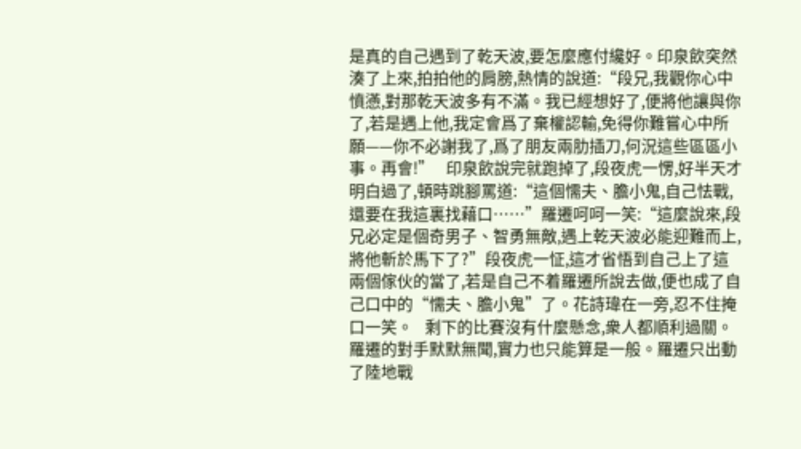是真的自己遇到了乾天波,要怎麼應付纔好。印泉飲突然湊了上來,拍拍他的肩膀,熱情的說道:“段兄,我觀你心中憤懣,對那乾天波多有不滿。我已經想好了,便將他讓與你了,若是遇上他,我定會爲了棄權認輸,免得你難嘗心中所願——你不必謝我了,爲了朋友兩肋插刀,何況這些區區小事。再會!”   印泉飲說完就跑掉了,段夜虎一愣,好半天才明白過了,頓時跳腳罵道:“這個懦夫、膽小鬼,自己怯戰,還要在我這裏找藉口……”羅遷呵呵一笑:“這麼說來,段兄必定是個奇男子、智勇無敵,遇上乾天波必能迎難而上,將他斬於馬下了?”段夜虎一怔,這才省悟到自己上了這兩個傢伙的當了,若是自己不着羅遷所說去做,便也成了自己口中的“懦夫、膽小鬼”了。花詩瑋在一旁,忍不住掩口一笑。   剩下的比賽沒有什麼懸念,衆人都順利過關。羅遷的對手默默無聞,實力也只能算是一般。羅遷只出動了陸地戰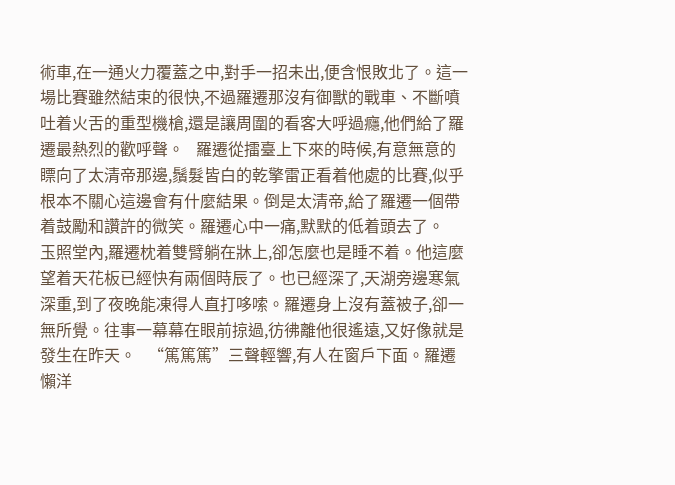術車,在一通火力覆蓋之中,對手一招未出,便含恨敗北了。這一場比賽雖然結束的很快,不過羅遷那沒有御獸的戰車、不斷噴吐着火舌的重型機槍,還是讓周圍的看客大呼過癮,他們給了羅遷最熱烈的歡呼聲。   羅遷從擂臺上下來的時候,有意無意的瞟向了太清帝那邊,鬚髮皆白的乾擎雷正看着他處的比賽,似乎根本不關心這邊會有什麼結果。倒是太清帝,給了羅遷一個帶着鼓勵和讚許的微笑。羅遷心中一痛,默默的低着頭去了。   玉照堂內,羅遷枕着雙臂躺在牀上,卻怎麼也是睡不着。他這麼望着天花板已經快有兩個時辰了。也已經深了,天湖旁邊寒氣深重,到了夜晚能凍得人直打哆嗦。羅遷身上沒有蓋被子,卻一無所覺。往事一幕幕在眼前掠過,彷彿離他很遙遠,又好像就是發生在昨天。   “篤篤篤”三聲輕響,有人在窗戶下面。羅遷懶洋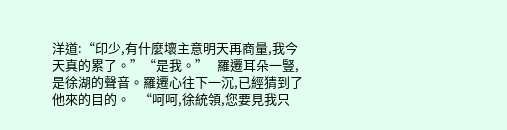洋道:“印少,有什麼壞主意明天再商量,我今天真的累了。”“是我。”   羅遷耳朵一豎,是徐湖的聲音。羅遷心往下一沉,已經猜到了他來的目的。   “呵呵,徐統領,您要見我只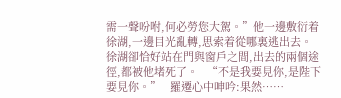需一聲吩咐,何必勞您大駕。”他一邊敷衍着徐湖,一邊目光亂轉,思索着從哪裏逃出去。徐湖卻恰好站在門與窗戶之間,出去的兩個途徑,都被他堵死了。   “不是我要見你,是陛下要見你。”   羅遷心中呻吟:果然……